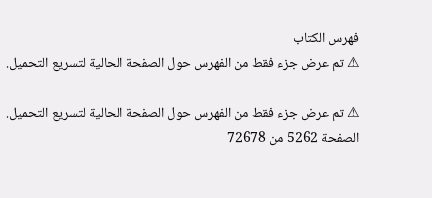فهرس الكتاب
⚠ تم عرض جزء فقط من الفهرس حول الصفحة الحالية لتسريع التحميل.

⚠ تم عرض جزء فقط من الفهرس حول الصفحة الحالية لتسريع التحميل.
الصفحة 5262 من 72678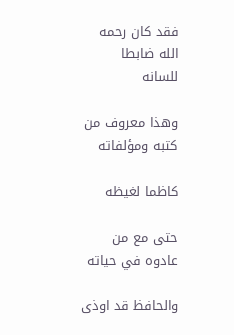فقد كان رحمه الله ضابطا للسانه

وهذا معروف من كتبه ومؤلفاته

كاظما لغيظه

حتى مع من عادوه في حياته

والحافظ قد اوذى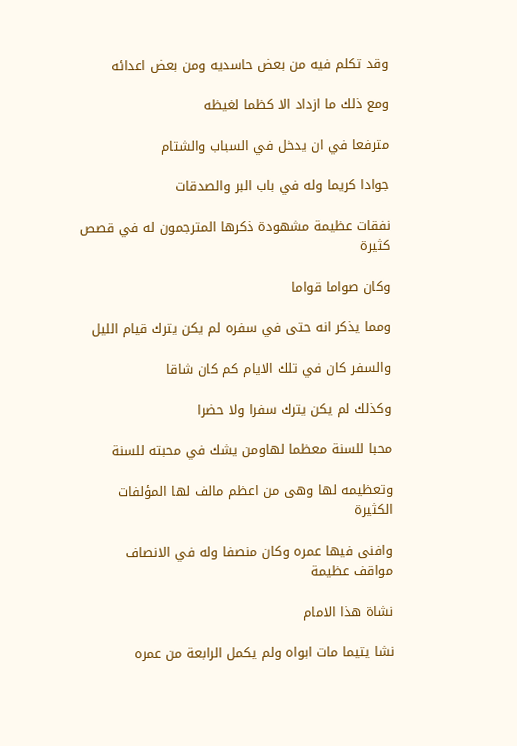وقد تكلم فيه من بعض حاسديه ومن بعض اعدائه

ومع ذلك ما ازداد الا كظما لغيظه

مترفعا في ان يدخل في السباب والشتام

جوادا كريما وله في باب البر والصدقات

نفقات عظيمة مشهودة ذكرها المترجمون له في قصص كثيرة

وكان صواما قواما

ومما يذكر انه حتى في سفره لم يكن يترك قيام الليل

والسفر كان في تلك الايام كم كان شاقا

وكذلك لم يكن يترك سفرا ولا حضرا

محبا للسنة معظما لهاومن يشك في محبته للسنة

وتعظيمه لها وهى من اعظم مالف لها المؤلفات الكثيرة

وافنى فيها عمره وكان منصفا وله في الانصاف مواقف عظيمة

نشاة هذا الامام

نشا يتيما مات ابواه ولم يكمل الرابعة من عمره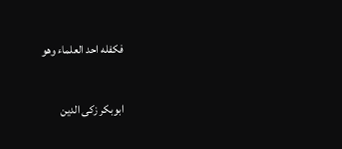فكفله احد العلماء وهو

ابوبكر زكى الدين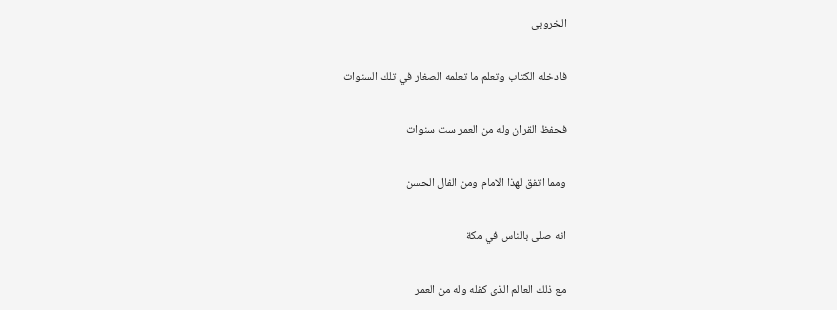الخروبى

فادخله الكتاب وتعلم ما تعلمه الصغار في تلك السنوات

فحفظ القران وله من العمر ست سنوات

ومما اتفق لهذا الامام ومن الفال الحسن

انه صلى بالناس في مكة

مع ذلك العالم الذى كفله وله من العمر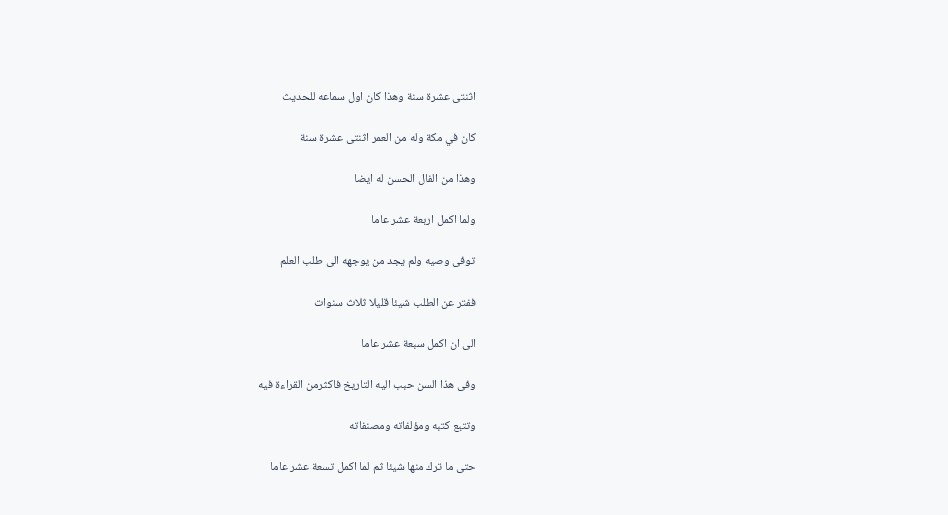اثنتى عشرة سنة وهذا كان اول سماعه للحديث

كان في مكة وله من العمر اثنتى عشرة سنة

وهذا من الفال الحسن له ايضا

ولما اكمل اربعة عشر عاما

توفى وصيه ولم يجد من يوجهه الى طلب العلم

ففتر عن الطلب شيئا قليلا ثلاث سنوات

الى ان اكمل سبعة عشر عاما

وفى هذا السن حبب اليه التاريخ فاكثرمن القراءة فيه

وتتبع كتبه ومؤلفاته ومصنفاته

حتى ما ترك منها شيئا ثم لما اكمل تسعة عشر عاما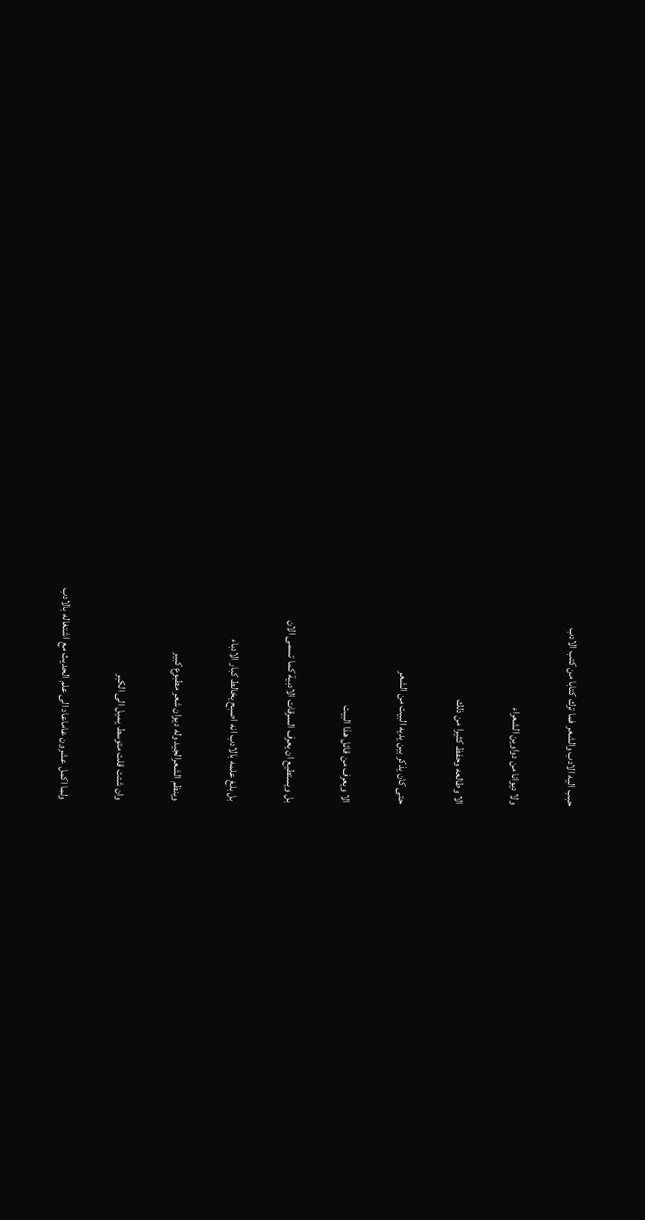حبب اليه الادب والشعر فما ترك كتابا من كتب الادب

ولا ديوانا من دواوين الشعراء

الا وطالعه وحفظ كثيرا من ذلك

حتى كان يذكر بين يديه البيت من الشعر

الا ويعرف من قائل هذا البيت

بل ويستطيع ان يعرف السرقات الادبية كما تسمى الان

بل بلغ علمه بالادب انه اصبح يخالط كبار الادباء

وينظم الشعرالجيد وله ديوان شعر مطبوع كبير

وان شئت قلت متوسط يميل الى الكبر

ولما اكمل عشرون عاماعاد الى علم الحديث مع اشتغاله بالادب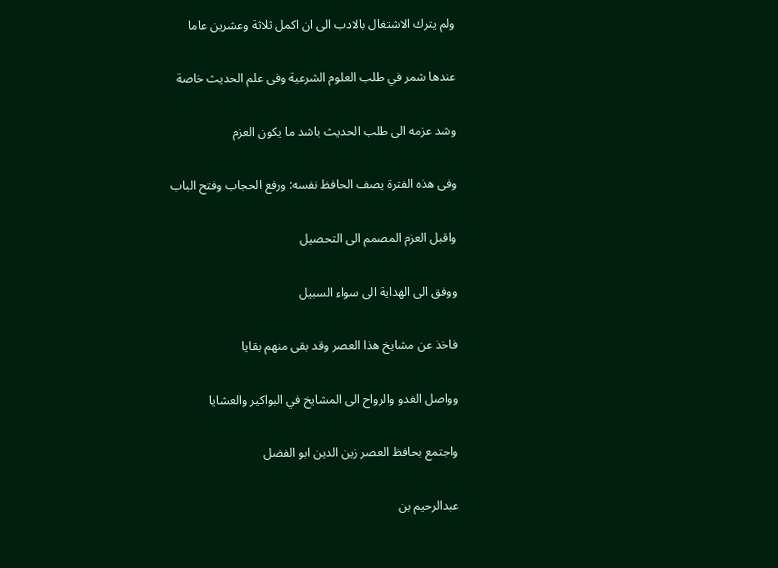ولم يترك الاشتغال بالادب الى ان اكمل ثلاثة وعشرين عاما

عندها شمر في طلب العلوم الشرعية وفى علم الحديث خاصة

وشد عزمه الى طلب الحديث باشد ما يكون العزم

وفى هذه الفترة يصف الحافظ نفسه: ورفع الحجاب وفتح الباب

واقبل العزم المصمم الى التحصيل

ووفق الى الهداية الى سواء السبيل

فاخذ عن مشايخ هذا العصر وقد بقى منهم بقايا

وواصل الغدو والرواح الى المشايخ في البواكير والعشايا

واجتمع بحافظ العصر زين الدين ابو الفضل

عبدالرحيم بن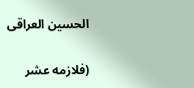الحسين العراقى

(فلازمه عشر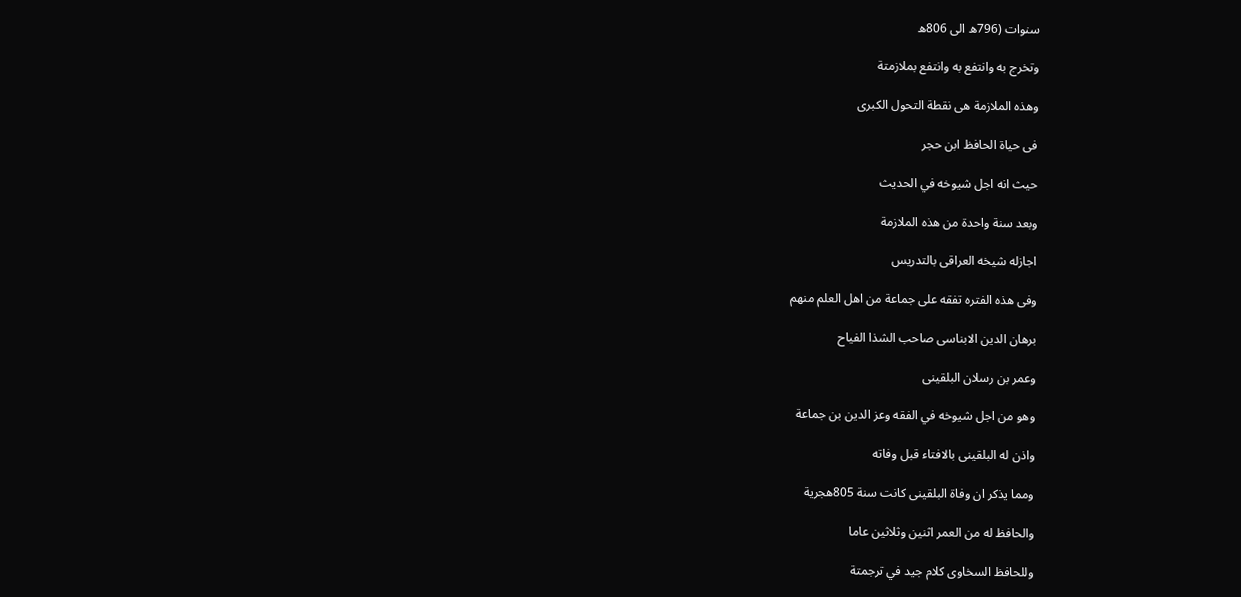سنوات (796ه الى 806ه

وتخرج به وانتفع به وانتفع بملازمتة

وهذه الملازمة هى نقطة التحول الكبرى

فى حياة الحافظ ابن حجر

حيث انه اجل شيوخه في الحديث

وبعد سنة واحدة من هذه الملازمة

اجازله شيخه العراقى بالتدريس

وفى هذه الفتره تفقه على جماعة من اهل العلم منهم

برهان الدين الابناسى صاحب الشذا الفياح

وعمر بن رسلان البلقينى

وهو من اجل شيوخه في الفقه وعز الدين بن جماعة

واذن له البلقينى بالافتاء قبل وفاته

ومما يذكر ان وفاة البلقينى كانت سنة 805هجرية

والحافظ له من العمر اثنين وثلاثين عاما

وللحافظ السخاوى كلام جيد في ترجمتة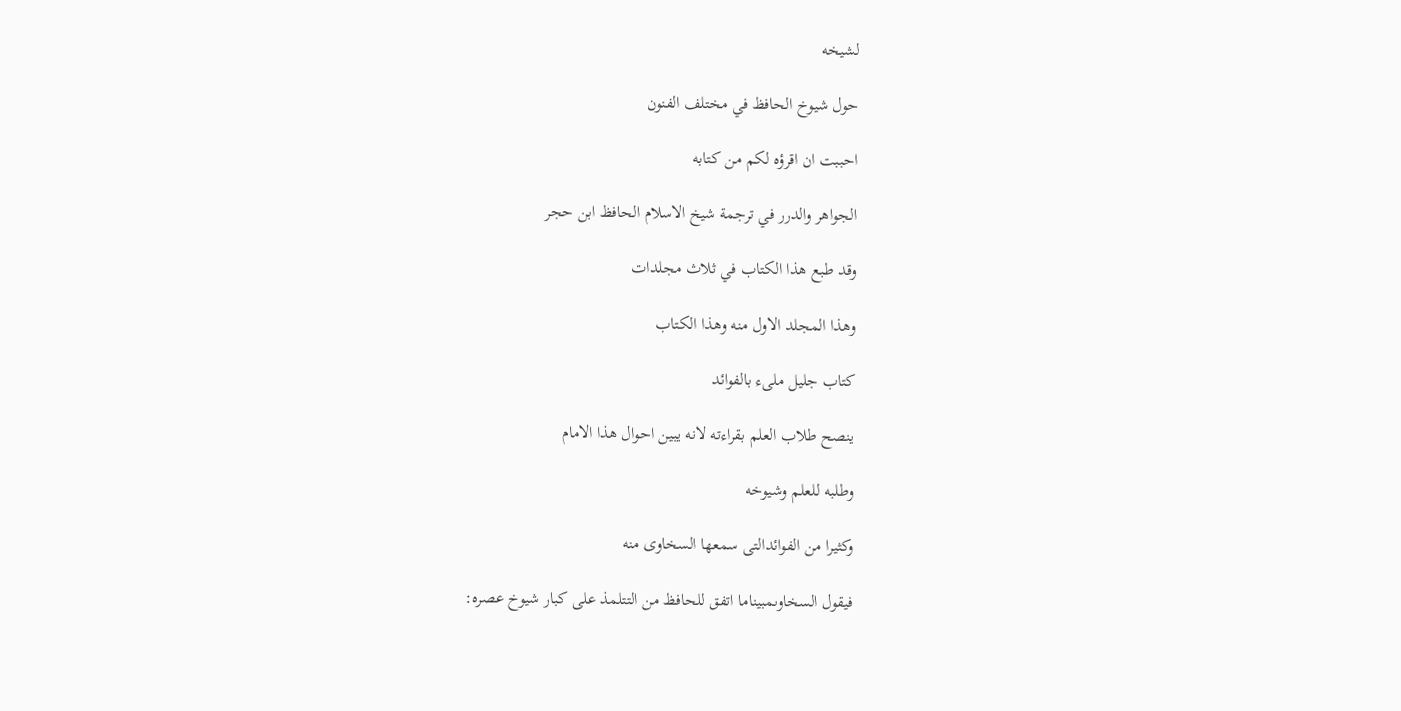لشيخه

حول شيوخ الحافظ في مختلف الفنون

احببت ان اقرؤه لكم من كتابه

الجواهر والدرر في ترجمة شيخ الاسلام الحافظ ابن حجر

وقد طبع هذا الكتاب في ثلاث مجلدات

وهذا المجلد الاول منه وهذا الكتاب

كتاب جليل ملىء بالفوائد

ينصح طلاب العلم بقراءته لانه يبين احوال هذا الامام

وطلبه للعلم وشيوخه

وكثيرا من الفوائدالتى سمعها السخاوى منه

فيقول السخاوىمبيناما اتفق للحافظ من التتلمذ على كبار شيوخ عصره: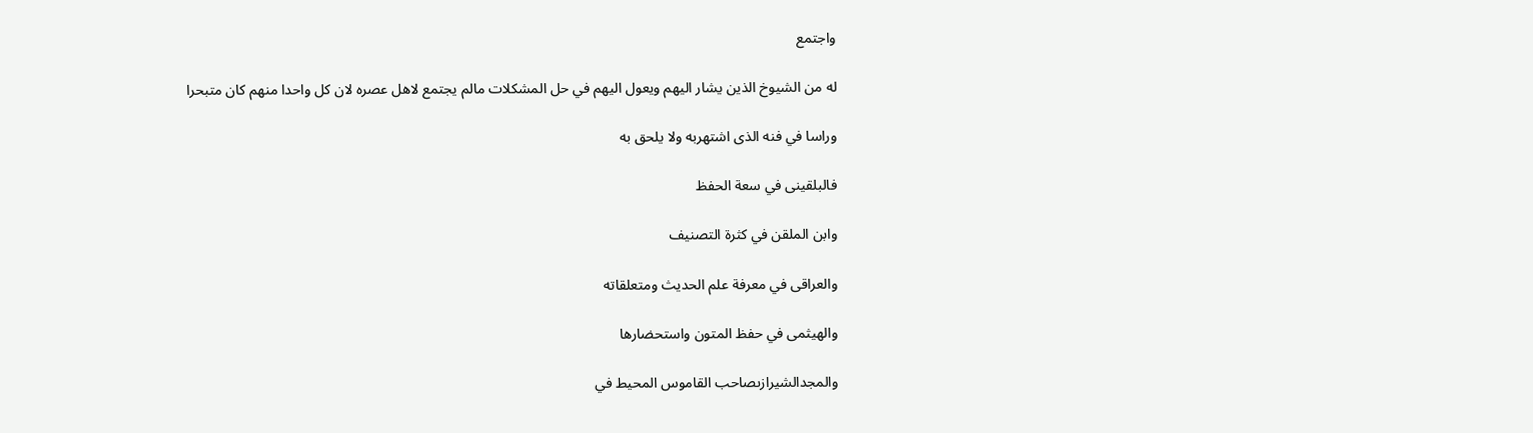واجتمع

له من الشيوخ الذين يشار اليهم ويعول اليهم في حل المشكلات مالم يجتمع لاهل عصره لان كل واحدا منهم كان متبحرا

وراسا في فنه الذى اشتهربه ولا يلحق به

فالبلقينى في سعة الحفظ

وابن الملقن في كثرة التصنيف

والعراقى في معرفة علم الحديث ومتعلقاته

والهيثمى في حفظ المتون واستحضارها

والمجدالشيرازىصاحب القاموس المحيط في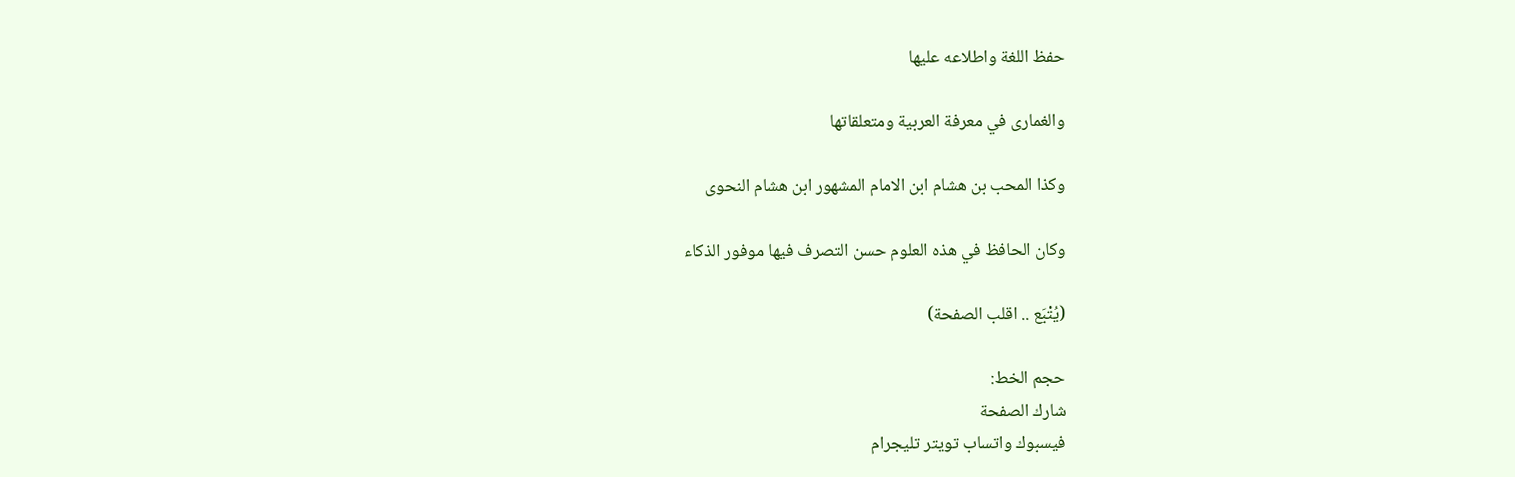حفظ اللغة واطلاعه عليها

والغمارى في معرفة العربية ومتعلقاتها

وكذا المحب بن هشام ابن الامام المشهور ابن هشام النحوى

وكان الحافظ في هذه العلوم حسن التصرف فيها موفور الذكاء

(يُتْبَع .. اقلب الصفحة)

حجم الخط:
شارك الصفحة
فيسبوك واتساب تويتر تليجرام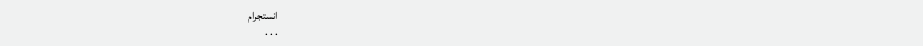انستجرام
. . .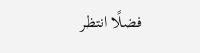فضلًا انتظر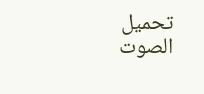تحميل الصوت